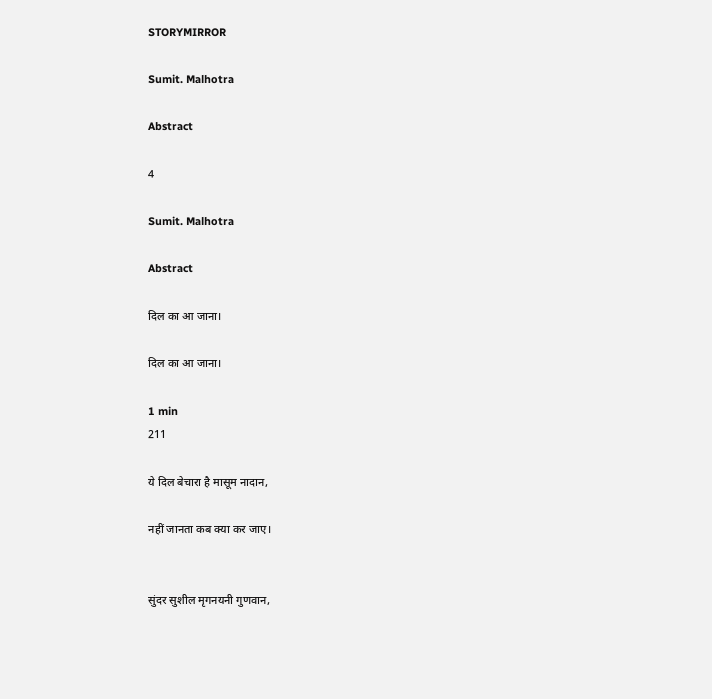STORYMIRROR

Sumit. Malhotra

Abstract

4

Sumit. Malhotra

Abstract

दिल का आ जाना।

दिल का आ जाना।

1 min
211

ये दिल बेचारा है मासूम नादान,

नहीं जानता कब क्या कर जाए।


सुंदर सुशील मृगनयनी गुणवान,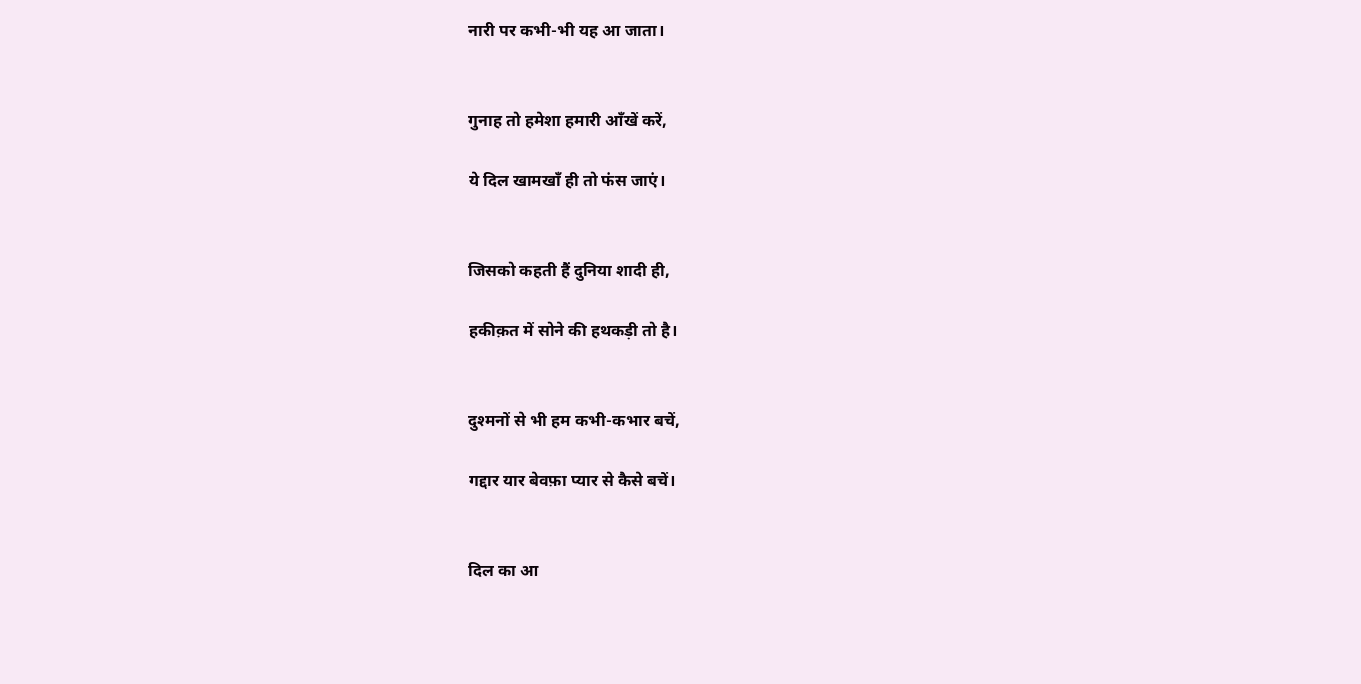नारी पर कभी-भी यह आ जाता।


गुनाह तो हमेशा हमारी आँखें करें,

ये दिल खामखाँ ही तो फंस जाएं।


जिसको कहती हैं दुनिया शादी ही,

हकीक़त में सोने की हथकड़ी तो है।


दुश्मनों से भी हम कभी-कभार बचें,

गद्दार यार बेवफ़ा प्यार से कैसे बचें।


दिल का आ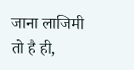जाना लाजिमी तो है ही,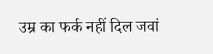उम्र का फर्क नहीं दिल जवां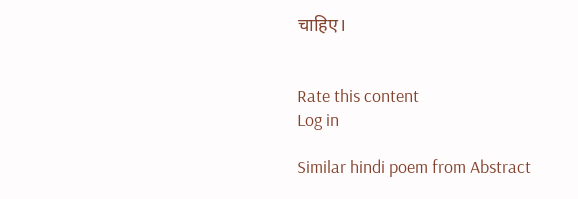चाहिए।


Rate this content
Log in

Similar hindi poem from Abstract